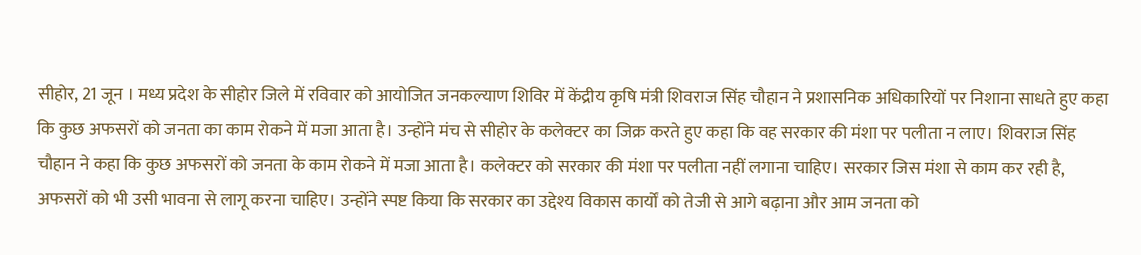सीहोर, 21 जून । मध्य प्रदेश के सीहोर जिले में रविवार को आयोजित जनकल्याण शिविर में केंद्रीय कृषि मंत्री शिवराज सिंह चौहान ने प्रशासनिक अधिकारियों पर निशाना साधते हुए कहा कि कुछ अफसरों को जनता का काम रोकने में मजा आता है। उन्होंने मंच से सीहोर के कलेक्टर का जिक्र करते हुए कहा कि वह सरकार की मंशा पर पलीता न लाए। शिवराज सिंह चौहान ने कहा कि कुछ अफसरों को जनता के काम रोकने में मजा आता है। कलेक्टर को सरकार की मंशा पर पलीता नहीं लगाना चाहिए। सरकार जिस मंशा से काम कर रही है, अफसरों को भी उसी भावना से लागू करना चाहिए। उन्होंने स्पष्ट किया कि सरकार का उद्देश्य विकास कार्यों को तेजी से आगे बढ़ाना और आम जनता को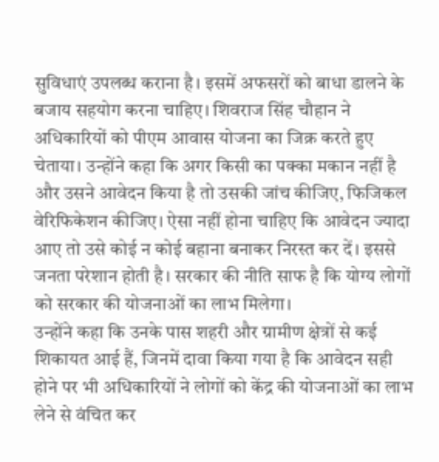सुविधाएं उपलब्ध कराना है। इसमें अफसरों को बाधा डालने के बजाय सहयोग करना चाहिए। शिवराज सिंह चौहान ने अधिकारियों को पीएम आवास योजना का जिक्र करते हुए चेताया। उन्होंने कहा कि अगर किसी का पक्का मकान नहीं है और उसने आवेदन किया है तो उसकी जांच कीजिए, फिजिकल वेरिफिकेशन कीजिए। ऐसा नहीं होना चाहिए कि आवेदन ज्यादा आए तो उसे कोई न कोई बहाना बनाकर निरस्त कर दें। इससे जनता परेशान होती है। सरकार की नीति साफ है कि योग्य लोगों को सरकार की योजनाओं का लाभ मिलेगा।
उन्होंने कहा कि उनके पास शहरी और ग्रामीण क्षेत्रों से कई शिकायत आई हैं, जिनमें दावा किया गया है कि आवेदन सही होने पर भी अधिकारियों ने लोगों को केंद्र की योजनाओं का लाभ लेने से वंचित कर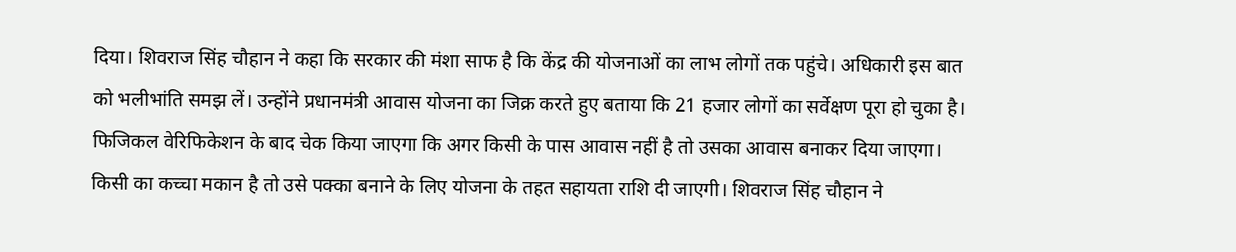दिया। शिवराज सिंह चौहान ने कहा कि सरकार की मंशा साफ है कि केंद्र की योजनाओं का लाभ लोगों तक पहुंचे। अधिकारी इस बात को भलीभांति समझ लें। उन्होंने प्रधानमंत्री आवास योजना का जिक्र करते हुए बताया कि 21 हजार लोगों का सर्वेक्षण पूरा हो चुका है। फिजिकल वेरिफिकेशन के बाद चेक किया जाएगा कि अगर किसी के पास आवास नहीं है तो उसका आवास बनाकर दिया जाएगा। किसी का कच्चा मकान है तो उसे पक्का बनाने के लिए योजना के तहत सहायता राशि दी जाएगी। शिवराज सिंह चौहान ने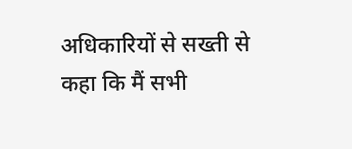अधिकारियों से सख्ती से कहा कि मैं सभी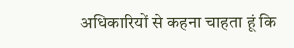अधिकारियों से कहना चाहता हूं कि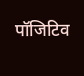पॉजिटिव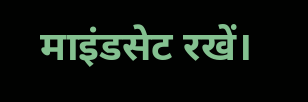माइंडसेट रखें।